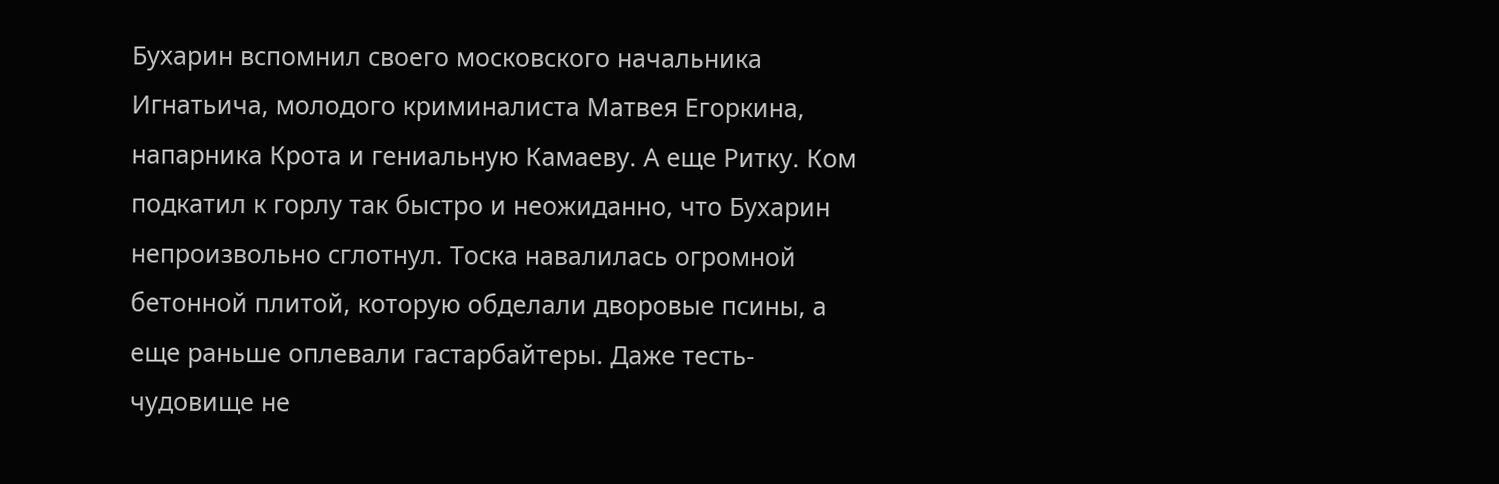Бухарин вспомнил своего московского начальника Игнатьича, молодого криминалиста Матвея Егоркина, напарника Крота и гениальную Камаеву. А еще Ритку. Ком подкатил к горлу так быстро и неожиданно, что Бухарин непроизвольно сглотнул. Тоска навалилась огромной бетонной плитой, которую обделали дворовые псины, а еще раньше оплевали гастарбайтеры. Даже тесть-чудовище не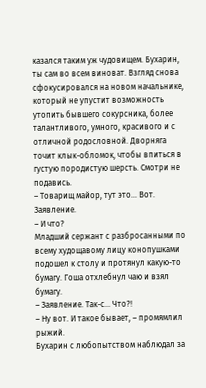казался таким уж чудовищем. Бухарин, ты сам во всем виноват. Взгляд снова сфокусировался на новом начальнике, который не упустит возможность утопить бывшего сокурсника, более талантливого, умного, красивого и с отличной родословной. Дворняга точит клык-обломок, чтобы впиться в густую породистую шерсть. Смотри не подавись.
– Товарищ майор, тут это… Вот. Заявление.
– И что?
Младший сержант с разбросанными по всему худощавому лицу конопушками подошел к столу и протянул какую-то бумагу. Гоша отхлебнул чаю и взял бумагу.
– Заявление. Так-с… Что?!
– Ну вот. И такое бывает, – промямлил рыжий.
Бухарин с любопытством наблюдал за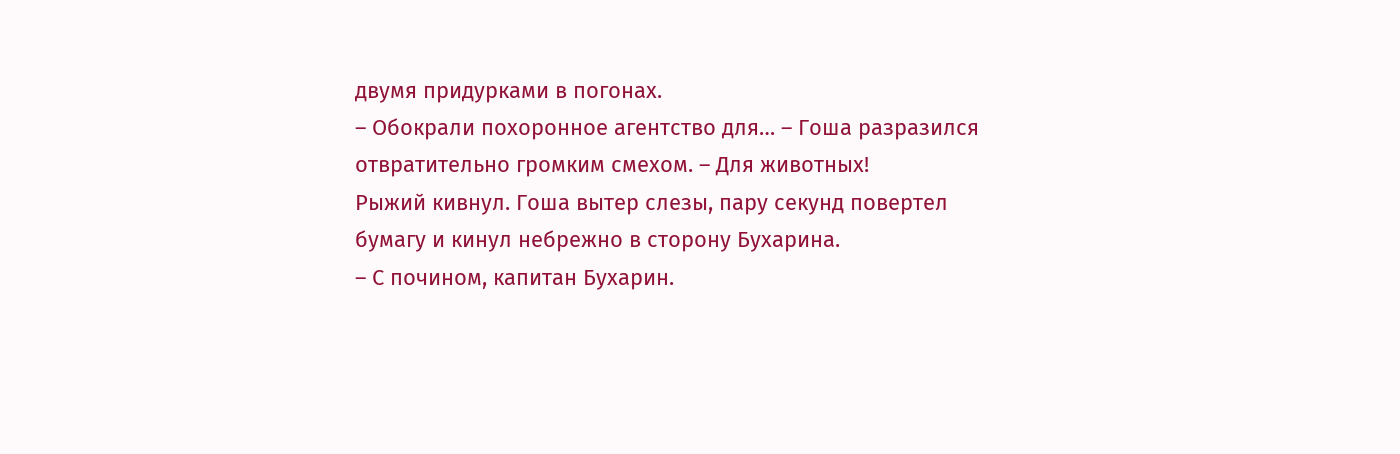двумя придурками в погонах.
– Обокрали похоронное агентство для… – Гоша разразился отвратительно громким смехом. – Для животных!
Рыжий кивнул. Гоша вытер слезы, пару секунд повертел бумагу и кинул небрежно в сторону Бухарина.
– С почином, капитан Бухарин.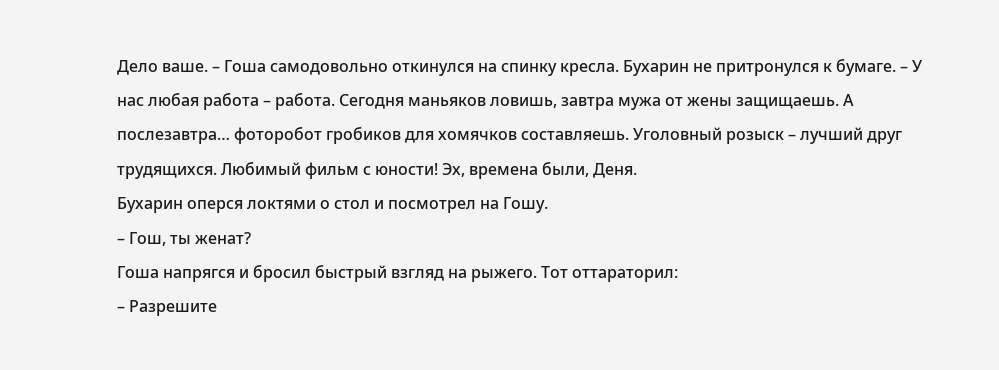Дело ваше. – Гоша самодовольно откинулся на спинку кресла. Бухарин не притронулся к бумаге. – У нас любая работа – работа. Сегодня маньяков ловишь, завтра мужа от жены защищаешь. А послезавтра… фоторобот гробиков для хомячков составляешь. Уголовный розыск – лучший друг трудящихся. Любимый фильм с юности! Эх, времена были, Деня.
Бухарин оперся локтями о стол и посмотрел на Гошу.
– Гош, ты женат?
Гоша напрягся и бросил быстрый взгляд на рыжего. Тот оттараторил:
– Разрешите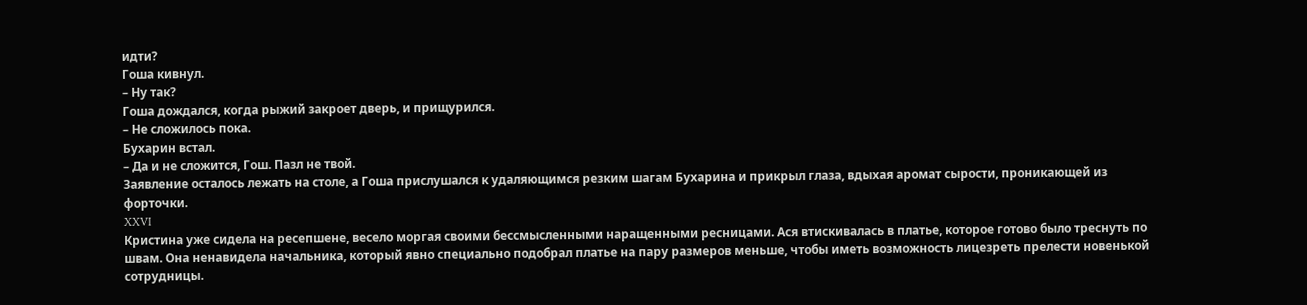идти?
Гоша кивнул.
– Ну так?
Гоша дождался, когда рыжий закроет дверь, и прищурился.
– Не сложилось пока.
Бухарин встал.
– Да и не сложится, Гош. Пазл не твой.
Заявление осталось лежать на столе, а Гоша прислушался к удаляющимся резким шагам Бухарина и прикрыл глаза, вдыхая аромат сырости, проникающей из форточки.
XXVI
Кристина уже сидела на ресепшене, весело моргая своими бессмысленными наращенными ресницами. Ася втискивалась в платье, которое готово было треснуть по швам. Она ненавидела начальника, который явно специально подобрал платье на пару размеров меньше, чтобы иметь возможность лицезреть прелести новенькой сотрудницы.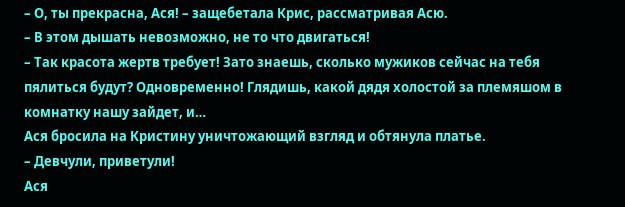– О, ты прекрасна, Ася! – защебетала Крис, рассматривая Асю.
– В этом дышать невозможно, не то что двигаться!
– Так красота жертв требует! Зато знаешь, сколько мужиков сейчас на тебя пялиться будут? Одновременно! Глядишь, какой дядя холостой за племяшом в комнатку нашу зайдет, и…
Ася бросила на Кристину уничтожающий взгляд и обтянула платье.
– Девчули, приветули!
Ася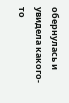обернулась и увидела какого-то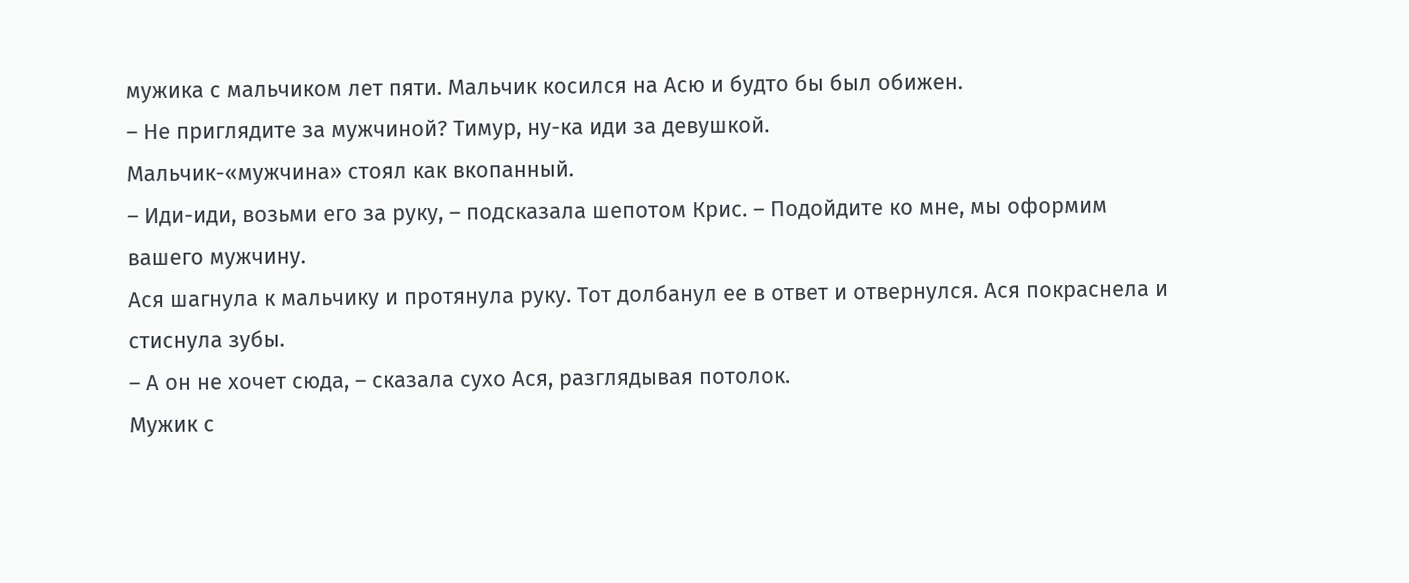мужика с мальчиком лет пяти. Мальчик косился на Асю и будто бы был обижен.
– Не приглядите за мужчиной? Тимур, ну-ка иди за девушкой.
Мальчик-«мужчина» стоял как вкопанный.
– Иди-иди, возьми его за руку, – подсказала шепотом Крис. – Подойдите ко мне, мы оформим вашего мужчину.
Ася шагнула к мальчику и протянула руку. Тот долбанул ее в ответ и отвернулся. Ася покраснела и стиснула зубы.
– А он не хочет сюда, – сказала сухо Ася, разглядывая потолок.
Мужик с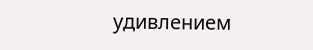удивлением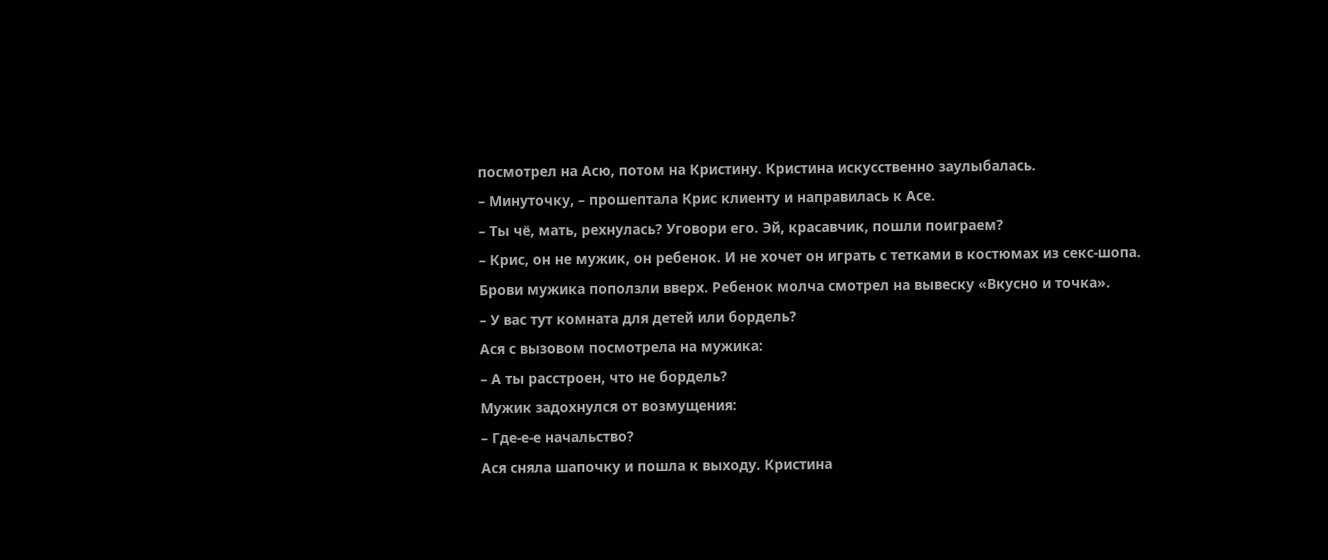посмотрел на Асю, потом на Кристину. Кристина искусственно заулыбалась.
– Минуточку, – прошептала Крис клиенту и направилась к Асе.
– Ты чё, мать, рехнулась? Уговори его. Эй, красавчик, пошли поиграем?
– Крис, он не мужик, он ребенок. И не хочет он играть с тетками в костюмах из секс-шопа.
Брови мужика поползли вверх. Ребенок молча смотрел на вывеску «Вкусно и точка».
– У вас тут комната для детей или бордель?
Ася с вызовом посмотрела на мужика:
– А ты расстроен, что не бордель?
Мужик задохнулся от возмущения:
– Где-е-е начальство?
Ася сняла шапочку и пошла к выходу. Кристина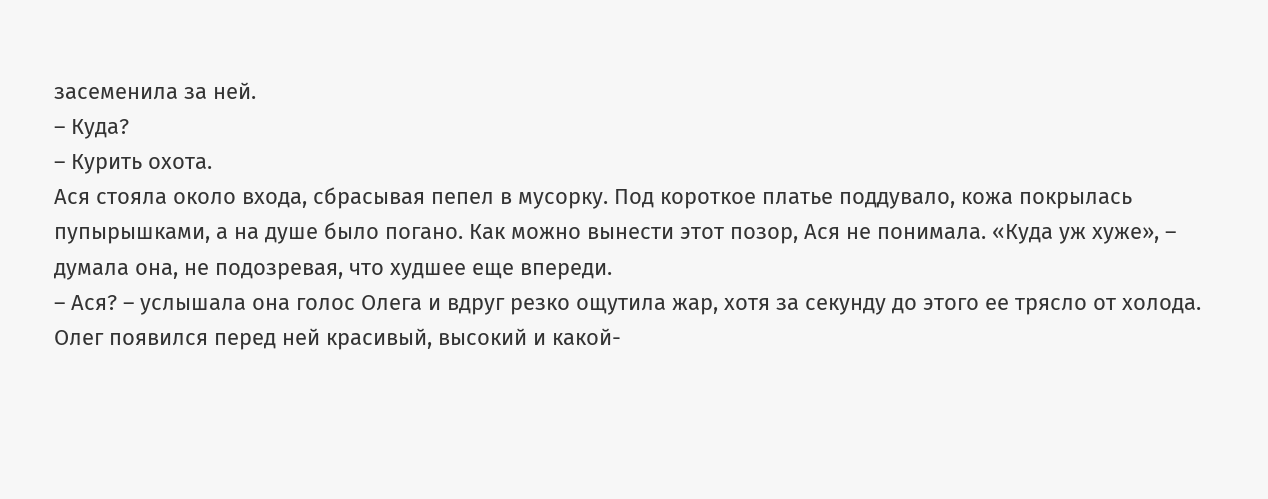засеменила за ней.
– Куда?
– Курить охота.
Ася стояла около входа, сбрасывая пепел в мусорку. Под короткое платье поддувало, кожа покрылась пупырышками, а на душе было погано. Как можно вынести этот позор, Ася не понимала. «Куда уж хуже», – думала она, не подозревая, что худшее еще впереди.
– Ася? – услышала она голос Олега и вдруг резко ощутила жар, хотя за секунду до этого ее трясло от холода.
Олег появился перед ней красивый, высокий и какой-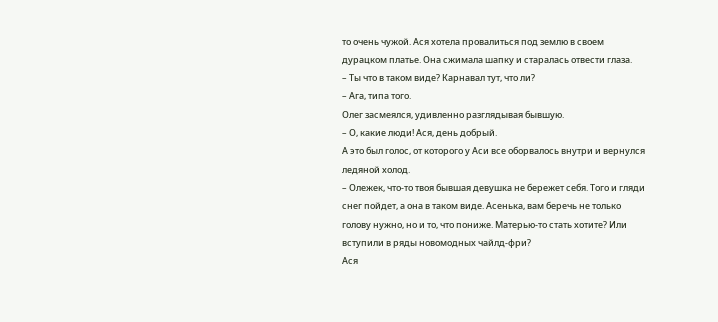то очень чужой. Ася хотела провалиться под землю в своем дурацком платье. Она сжимала шапку и старалась отвести глаза.
– Ты что в таком виде? Карнавал тут, что ли?
– Ага, типа того.
Олег засмеялся, удивленно разглядывая бывшую.
– О, какие люди! Ася, день добрый.
А это был голос, от которого у Аси все оборвалось внутри и вернулся ледяной холод.
– Олежек, что-то твоя бывшая девушка не бережет себя. Того и гляди снег пойдет, а она в таком виде. Асенька, вам беречь не только голову нужно, но и то, что пониже. Матерью-то стать хотите? Или вступили в ряды новомодных чайлд-фри?
Ася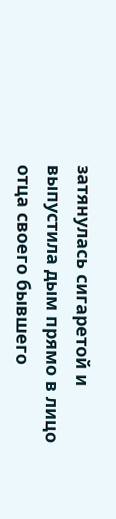затянулась сигаретой и выпустила дым прямо в лицо отца своего бывшего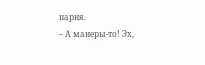парня.
– А манеры-то! Эх,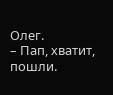Олег.
– Пап, хватит, пошли.